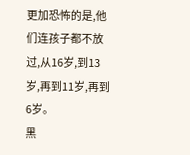更加恐怖的是,他们连孩子都不放过,从16岁,到13岁,再到11岁,再到6岁。
黑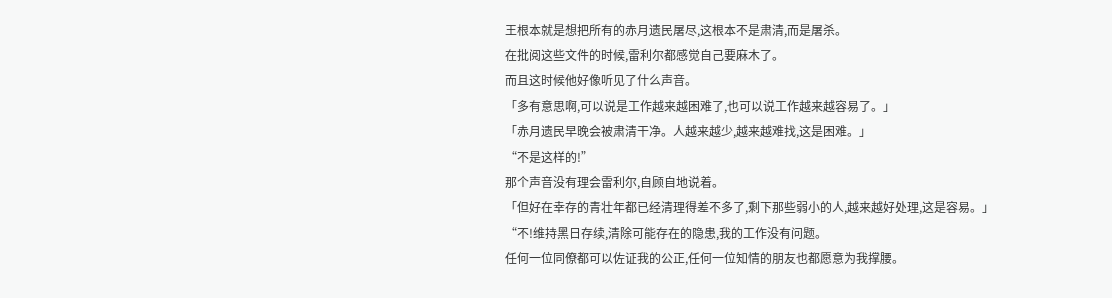王根本就是想把所有的赤月遗民屠尽,这根本不是肃清,而是屠杀。
在批阅这些文件的时候,雷利尔都感觉自己要麻木了。
而且这时候他好像听见了什么声音。
「多有意思啊,可以说是工作越来越困难了,也可以说工作越来越容易了。」
「赤月遗民早晚会被肃清干净。人越来越少,越来越难找,这是困难。」
“不是这样的!”
那个声音没有理会雷利尔,自顾自地说着。
「但好在幸存的青壮年都已经清理得差不多了,剩下那些弱小的人,越来越好处理,这是容易。」
“不!维持黑日存续,清除可能存在的隐患,我的工作没有问题。
任何一位同僚都可以佐证我的公正,任何一位知情的朋友也都愿意为我撑腰。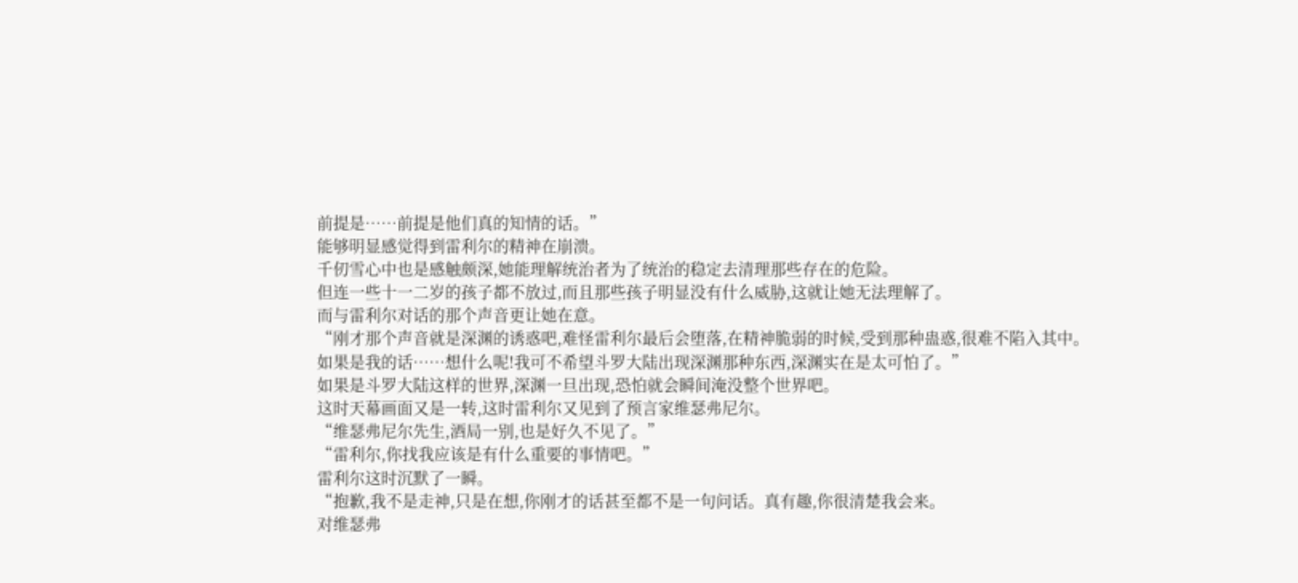前提是……前提是他们真的知情的话。”
能够明显感觉得到雷利尔的精神在崩溃。
千仞雪心中也是感触颇深,她能理解统治者为了统治的稳定去清理那些存在的危险。
但连一些十一二岁的孩子都不放过,而且那些孩子明显没有什么威胁,这就让她无法理解了。
而与雷利尔对话的那个声音更让她在意。
“刚才那个声音就是深渊的诱惑吧,难怪雷利尔最后会堕落,在精神脆弱的时候,受到那种蛊惑,很难不陷入其中。
如果是我的话……想什么呢!我可不希望斗罗大陆出现深渊那种东西,深渊实在是太可怕了。”
如果是斗罗大陆这样的世界,深渊一旦出现,恐怕就会瞬间淹没整个世界吧。
这时天幕画面又是一转,这时雷利尔又见到了预言家维瑟弗尼尔。
“维瑟弗尼尔先生,酒局一别,也是好久不见了。”
“雷利尔,你找我应该是有什么重要的事情吧。”
雷利尔这时沉默了一瞬。
“抱歉,我不是走神,只是在想,你刚才的话甚至都不是一句问话。真有趣,你很清楚我会来。
对维瑟弗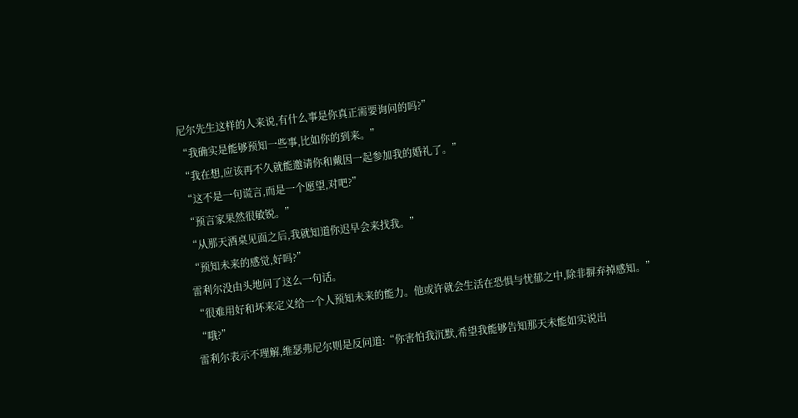尼尔先生这样的人来说,有什么事是你真正需要询问的吗?”
“我确实是能够预知一些事,比如你的到来。”
“我在想,应该再不久就能邀请你和戴因一起参加我的婚礼了。”
“这不是一句谎言,而是一个愿望,对吧?”
“预言家果然很敏锐。”
“从那天酒桌见面之后,我就知道你迟早会来找我。”
“预知未来的感觉,好吗?”
雷利尔没由头地问了这么一句话。
“很难用好和坏来定义给一个人预知未来的能力。他或许就会生活在恐惧与忧郁之中,除非摒弃掉感知。”
“哦?”
雷利尔表示不理解,维瑟弗尼尔则是反问道:“你害怕我沉默,希望我能够告知那天未能如实说出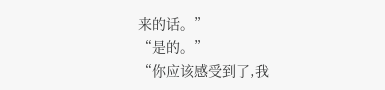来的话。”
“是的。”
“你应该感受到了,我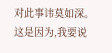对此事讳莫如深。这是因为,我要说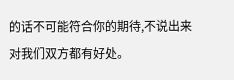的话不可能符合你的期待,不说出来对我们双方都有好处。